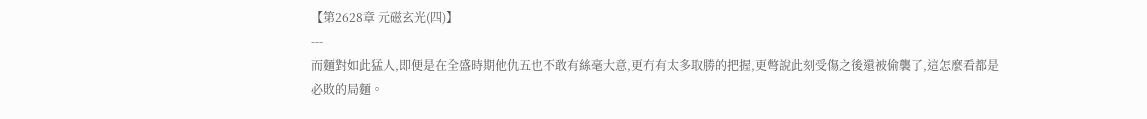【第2628章 元磁玄光(四)】
---
而麵對如此猛人,即便是在全盛時期他仇五也不敢有絲毫大意,更冇有太多取勝的把握,更彆說此刻受傷之後還被偷襲了,這怎麼看都是必敗的局麵。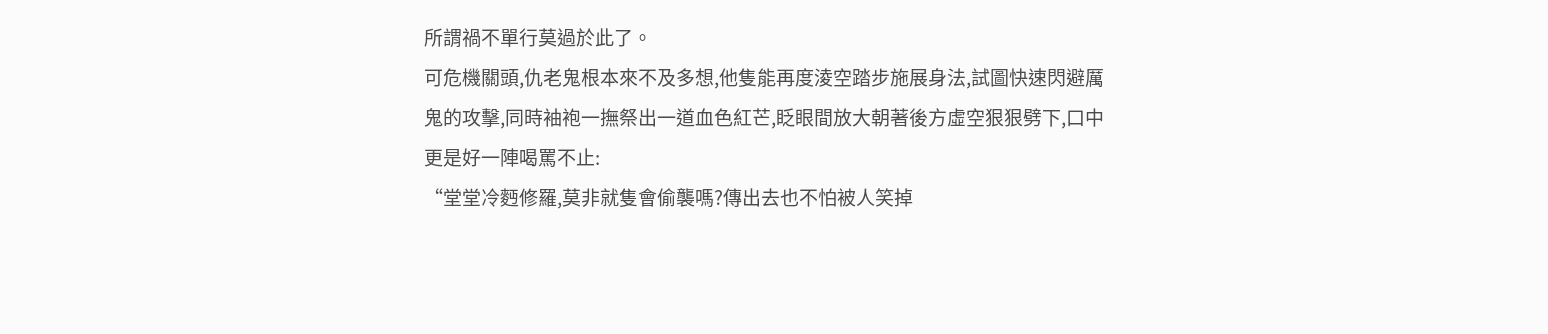所謂禍不單行莫過於此了。
可危機關頭,仇老鬼根本來不及多想,他隻能再度淩空踏步施展身法,試圖快速閃避厲鬼的攻擊,同時袖袍一撫祭出一道血色紅芒,眨眼間放大朝著後方虛空狠狠劈下,口中更是好一陣喝罵不止:
“堂堂冷麪修羅,莫非就隻會偷襲嗎?傳出去也不怕被人笑掉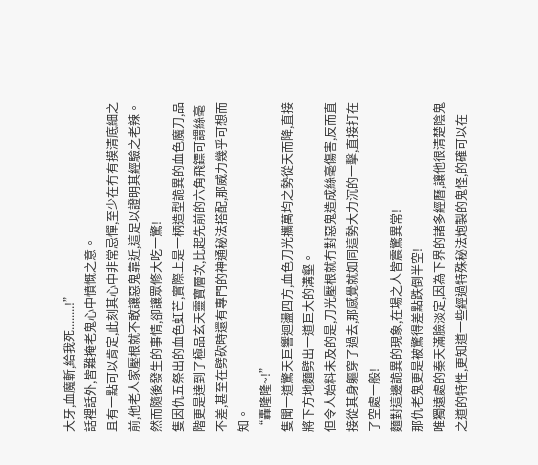大牙,血魔斬,給我死........!”
話裡話外,皆難掩老鬼心中憤慨之意。
且有一點可以肯定,此刻其心中非常忌憚,至少在冇有摸清底細之前,他老人家壓根就不敢讓惡鬼靠近,這足以證明其經驗之老辣。
然而隨後發生的事情,卻讓眾修大吃一驚!
隻因仇五祭出的血色虹芒,實際上是一柄造型詭異的血色魔刀,品階更是達到了極品玄天靈寶層次,比起先前的六角飛鏢可謂絲毫不差,甚至在劈砍時還有專門的神通秘法搭配,那威力幾乎可想而知。
“轟隆隆~!”
隻聞一道驚天巨響迴盪四方,血色刀光攜萬均之勢從天而降,直接將下方地麵劈出一道巨大的溝壑。
但令人始料未及的是,刀光壓根就冇對惡鬼造成絲毫傷害,反而直接從其身軀穿了過去,那感覺就如同這勢大力沉的一擊,直接打在了空處一般!
麵對這邊詭異的現象,在場之人皆震驚異常!
那仇老鬼更是被驚得差點跌倒半空!
唯獨遠處的秦天滿臉淡定,因為下界的諸多經曆,讓他很清楚陰鬼之道的特性,更知道一些經過特殊秘法炮製的鬼怪,的確可以在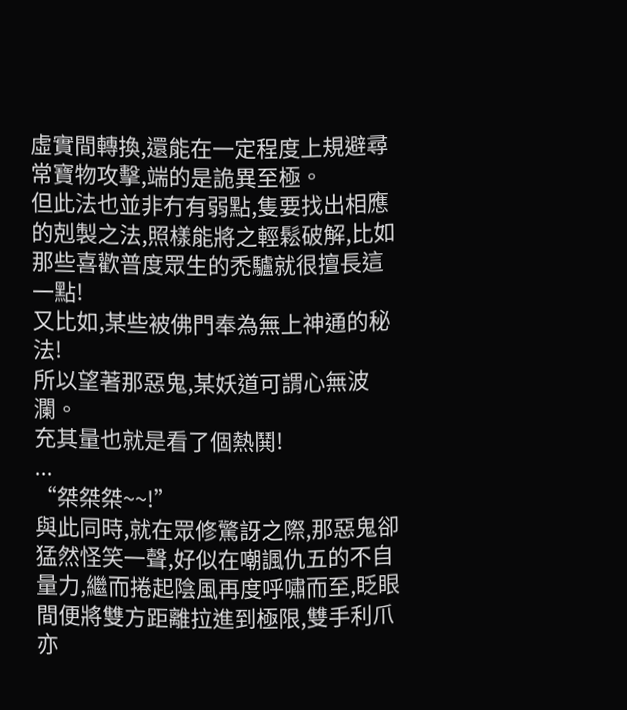虛實間轉換,還能在一定程度上規避尋常寶物攻擊,端的是詭異至極。
但此法也並非冇有弱點,隻要找出相應的剋製之法,照樣能將之輕鬆破解,比如那些喜歡普度眾生的禿驢就很擅長這一點!
又比如,某些被佛門奉為無上神通的秘法!
所以望著那惡鬼,某妖道可謂心無波瀾。
充其量也就是看了個熱鬨!
...
“桀桀桀~~!”
與此同時,就在眾修驚訝之際,那惡鬼卻猛然怪笑一聲,好似在嘲諷仇五的不自量力,繼而捲起陰風再度呼嘯而至,眨眼間便將雙方距離拉進到極限,雙手利爪亦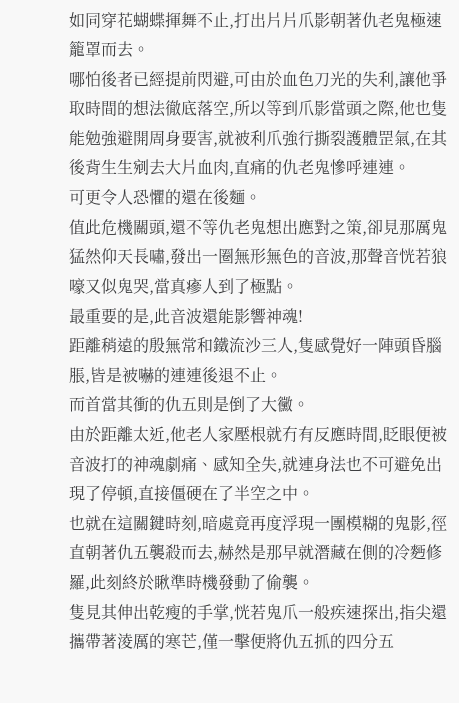如同穿花蝴蝶揮舞不止,打出片片爪影朝著仇老鬼極速籠罩而去。
哪怕後者已經提前閃避,可由於血色刀光的失利,讓他爭取時間的想法徹底落空,所以等到爪影當頭之際,他也隻能勉強避開周身要害,就被利爪強行撕裂護體罡氣,在其後背生生剜去大片血肉,直痛的仇老鬼慘呼連連。
可更令人恐懼的還在後麵。
值此危機關頭,還不等仇老鬼想出應對之策,卻見那厲鬼猛然仰天長嘯,發出一圈無形無色的音波,那聲音恍若狼嚎又似鬼哭,當真瘮人到了極點。
最重要的是,此音波還能影響神魂!
距離稍遠的殷無常和鐵流沙三人,隻感覺好一陣頭昏腦脹,皆是被嚇的連連後退不止。
而首當其衝的仇五則是倒了大黴。
由於距離太近,他老人家壓根就冇有反應時間,眨眼便被音波打的神魂劇痛、感知全失,就連身法也不可避免出現了停頓,直接僵硬在了半空之中。
也就在這關鍵時刻,暗處竟再度浮現一團模糊的鬼影,徑直朝著仇五襲殺而去,赫然是那早就潛藏在側的冷麪修羅,此刻終於瞅準時機發動了偷襲。
隻見其伸出乾瘦的手掌,恍若鬼爪一般疾速探出,指尖還攜帶著淩厲的寒芒,僅一擊便將仇五抓的四分五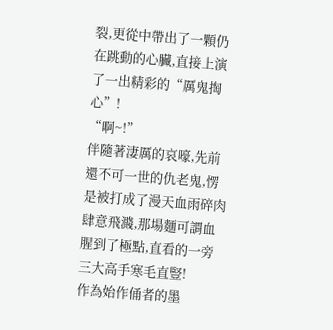裂,更從中帶出了一顆仍在跳動的心臟,直接上演了一出精彩的“厲鬼掏心”!
“啊~!”
伴隨著淒厲的哀嚎,先前還不可一世的仇老鬼,愣是被打成了漫天血雨碎肉肆意飛濺,那場麵可謂血腥到了極點,直看的一旁三大高手寒毛直豎!
作為始作俑者的墨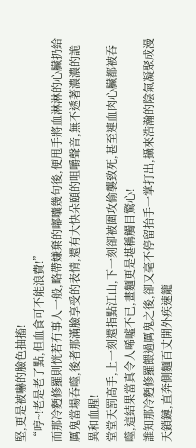堅,更是被嚇的臉色抽搐!
“哼~!老是老了點,但血食可不能浪費!”
而那冷麪修羅則恍若冇事人一般,略帶嫌棄的嘟囔幾句後,便甩手將血淋淋的心臟扔給厲鬼當場吞噬,後者那滿臉享受的表情,還有大快朵頤的咀嚼聲音,無不透著濃濃的詭異和血腥!
堂堂天罰高手,上一刻還指點江山,下一刻卻被圍攻偷襲致死,甚至連血肉心臟都被吞噬,這結果當真令人唏噓不已,畫麵更是堪稱觸目驚心!
誰知那冷麪修羅餵過厲鬼之後,卻又毫不停留抬手一掌打出,攝來浩瀚的陰氣凝聚成漫天鎖鏈,直奔側麵百丈開外疾速籠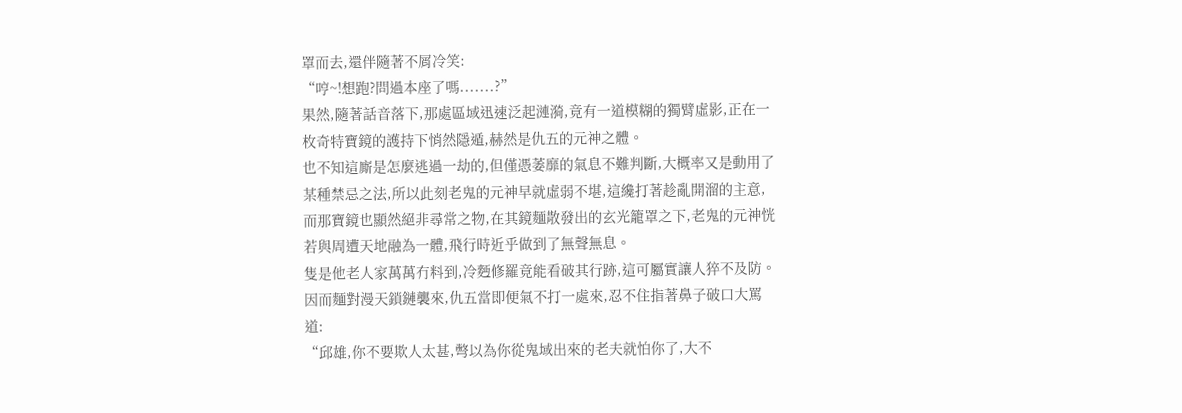罩而去,還伴隨著不屑冷笑:
“哼~!想跑?問過本座了嗎.......?”
果然,隨著話音落下,那處區域迅速泛起漣漪,竟有一道模糊的獨臂虛影,正在一枚奇特寶鏡的護持下悄然隱遁,赫然是仇五的元神之體。
也不知這廝是怎麼逃過一劫的,但僅憑萎靡的氣息不難判斷,大概率又是動用了某種禁忌之法,所以此刻老鬼的元神早就虛弱不堪,這纔打著趁亂開溜的主意,而那寶鏡也顯然絕非尋常之物,在其鏡麵散發出的玄光籠罩之下,老鬼的元神恍若與周遭天地融為一體,飛行時近乎做到了無聲無息。
隻是他老人家萬萬冇料到,冷麪修羅竟能看破其行跡,這可屬實讓人猝不及防。
因而麵對漫天鎖鏈襲來,仇五當即便氣不打一處來,忍不住指著鼻子破口大罵道:
“邱雄,你不要欺人太甚,彆以為你從鬼域出來的老夫就怕你了,大不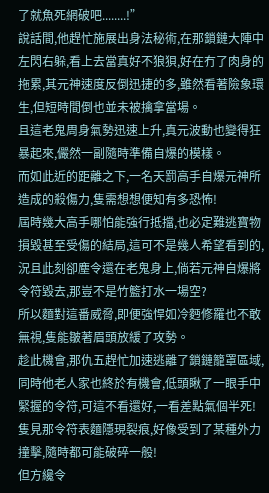了就魚死網破吧........!”
說話間,他趕忙施展出身法秘術,在那鎖鏈大陣中左閃右躲,看上去當真好不狼狽,好在冇了肉身的拖累,其元神速度反倒迅捷的多,雖然看著險象環生,但短時間倒也並未被擒拿當場。
且這老鬼周身氣勢迅速上升,真元波動也變得狂暴起來,儼然一副隨時準備自爆的模樣。
而如此近的距離之下,一名天罰高手自爆元神所造成的殺傷力,隻需想想便知有多恐怖!
屆時幾大高手哪怕能強行抵擋,也必定難逃寶物損毀甚至受傷的結局,這可不是幾人希望看到的,況且此刻卻塵令還在老鬼身上,倘若元神自爆將令符毀去,那豈不是竹籃打水一場空?
所以麵對這番威脅,即便強悍如冷麪修羅也不敢無視,隻能皺著眉頭放緩了攻勢。
趁此機會,那仇五趕忙加速逃離了鎖鏈籠罩區域,同時他老人家也終於有機會,低頭瞅了一眼手中緊握的令符,可這不看還好,一看差點氣個半死!
隻見那令符表麵隱現裂痕,好像受到了某種外力撞擊,隨時都可能破碎一般!
但方纔令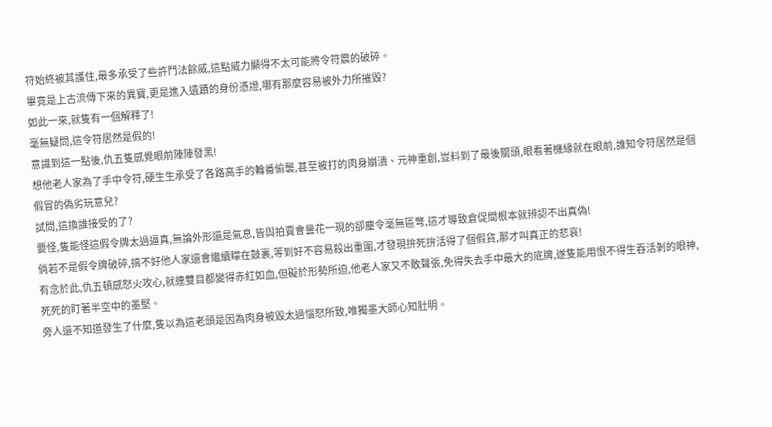符始終被其護住,最多承受了些許鬥法餘威,這點威力顯得不太可能將令符震的破碎。
畢竟是上古流傳下來的異寶,更是進入遺蹟的身份憑證,哪有那麼容易被外力所摧毀?
如此一來,就隻有一個解釋了!
毫無疑問,這令符居然是假的!
意識到這一點後,仇五隻感覺眼前陣陣發黑!
想他老人家為了手中令符,硬生生承受了各路高手的輪番偷襲,甚至被打的肉身崩潰、元神重創,豈料到了最後關頭,眼看著機緣就在眼前,誰知令符居然是個假冒的偽劣玩意兒?
試問,這換誰接受的了?
要怪,隻能怪這假令牌太過逼真,無論外形還是氣息,皆與拍賣會曇花一現的卻塵令毫無區彆,這才導致倉促間根本就辨認不出真偽!
倘若不是假令牌破碎,搞不好他人家還會繼續矇在鼓裏,等到好不容易殺出重圍,才發現拚死拚活得了個假貨,那才叫真正的悲哀!
有念於此,仇五頓感怒火攻心,就連雙目都變得赤紅如血,但礙於形勢所迫,他老人家又不敢聲張,免得失去手中最大的底牌,遂隻能用恨不得生吞活剝的眼神,死死的盯著半空中的墨堅。
旁人還不知道發生了什麼,隻以為這老頭是因為肉身被毀太過惱怒所致,唯獨墨大師心知肚明。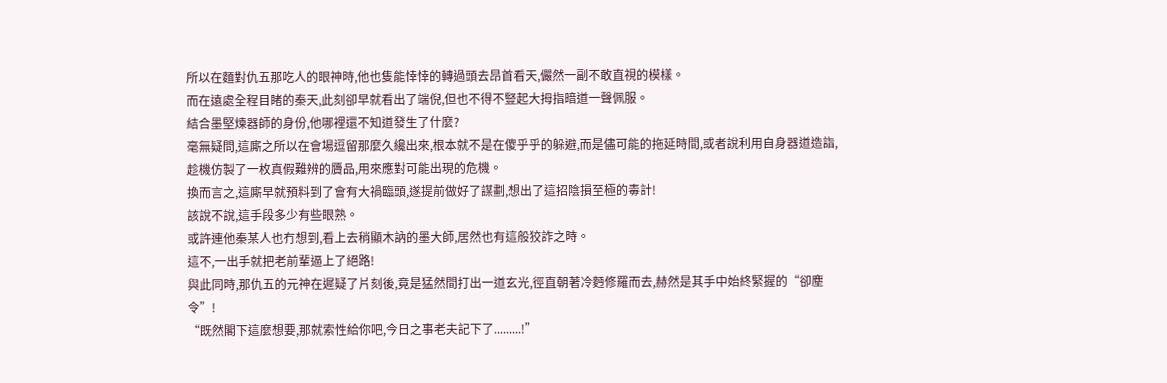所以在麵對仇五那吃人的眼神時,他也隻能悻悻的轉過頭去昂首看天,儼然一副不敢直視的模樣。
而在遠處全程目睹的秦天,此刻卻早就看出了端倪,但也不得不豎起大拇指暗道一聲佩服。
結合墨堅煉器師的身份,他哪裡還不知道發生了什麼?
毫無疑問,這廝之所以在會場逗留那麼久纔出來,根本就不是在傻乎乎的躲避,而是儘可能的拖延時間,或者說利用自身器道造詣,趁機仿製了一枚真假難辨的贗品,用來應對可能出現的危機。
換而言之,這廝早就預料到了會有大禍臨頭,遂提前做好了謀劃,想出了這招陰損至極的毒計!
該說不說,這手段多少有些眼熟。
或許連他秦某人也冇想到,看上去稍顯木訥的墨大師,居然也有這般狡詐之時。
這不,一出手就把老前輩逼上了絕路!
與此同時,那仇五的元神在遲疑了片刻後,竟是猛然間打出一道玄光,徑直朝著冷麪修羅而去,赫然是其手中始終緊握的“卻塵令”!
“既然閣下這麼想要,那就索性給你吧,今日之事老夫記下了.........!”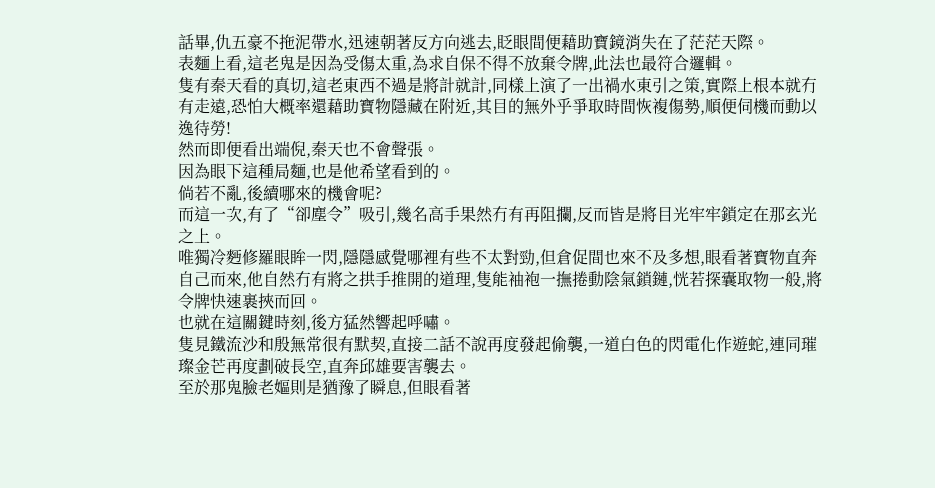話畢,仇五豪不拖泥帶水,迅速朝著反方向逃去,眨眼間便藉助寶鏡消失在了茫茫天際。
表麵上看,這老鬼是因為受傷太重,為求自保不得不放棄令牌,此法也最符合邏輯。
隻有秦天看的真切,這老東西不過是將計就計,同樣上演了一出禍水東引之策,實際上根本就冇有走遠,恐怕大概率還藉助寶物隱藏在附近,其目的無外乎爭取時間恢複傷勢,順便伺機而動以逸待勞!
然而即便看出端倪,秦天也不會聲張。
因為眼下這種局麵,也是他希望看到的。
倘若不亂,後續哪來的機會呢?
而這一次,有了“卻塵令”吸引,幾名高手果然冇有再阻攔,反而皆是將目光牢牢鎖定在那玄光之上。
唯獨冷麪修羅眼眸一閃,隱隱感覺哪裡有些不太對勁,但倉促間也來不及多想,眼看著寶物直奔自己而來,他自然冇有將之拱手推開的道理,隻能袖袍一撫捲動陰氣鎖鏈,恍若探囊取物一般,將令牌快速裹挾而回。
也就在這關鍵時刻,後方猛然響起呼嘯。
隻見鐵流沙和殷無常很有默契,直接二話不說再度發起偷襲,一道白色的閃電化作遊蛇,連同璀璨金芒再度劃破長空,直奔邱雄要害襲去。
至於那鬼臉老嫗則是猶豫了瞬息,但眼看著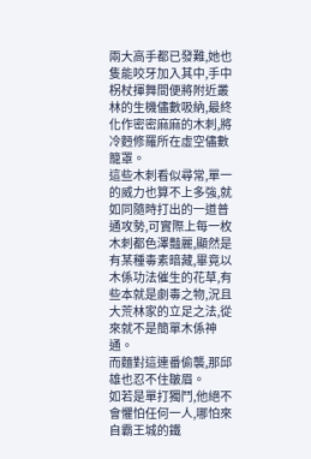兩大高手都已發難,她也隻能咬牙加入其中,手中柺杖揮舞間便將附近叢林的生機儘數吸納,最終化作密密麻麻的木刺,將冷麪修羅所在虛空儘數籠罩。
這些木刺看似尋常,單一的威力也算不上多強,就如同隨時打出的一道普通攻勢,可實際上每一枚木刺都色澤豔麗,顯然是有某種毒素暗藏,畢竟以木係功法催生的花草,有些本就是劇毒之物,況且大荒林家的立足之法,從來就不是簡單木係神通。
而麵對這連番偷襲,那邱雄也忍不住皺眉。
如若是單打獨鬥,他絕不會懼怕任何一人,哪怕來自霸王城的鐵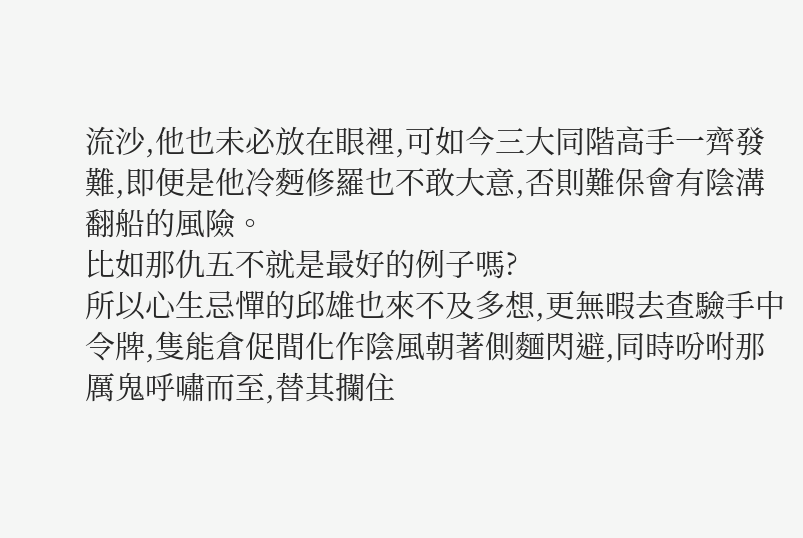流沙,他也未必放在眼裡,可如今三大同階高手一齊發難,即便是他冷麪修羅也不敢大意,否則難保會有陰溝翻船的風險。
比如那仇五不就是最好的例子嗎?
所以心生忌憚的邱雄也來不及多想,更無暇去查驗手中令牌,隻能倉促間化作陰風朝著側麵閃避,同時吩咐那厲鬼呼嘯而至,替其攔住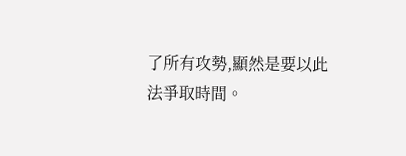了所有攻勢,顯然是要以此法爭取時間。